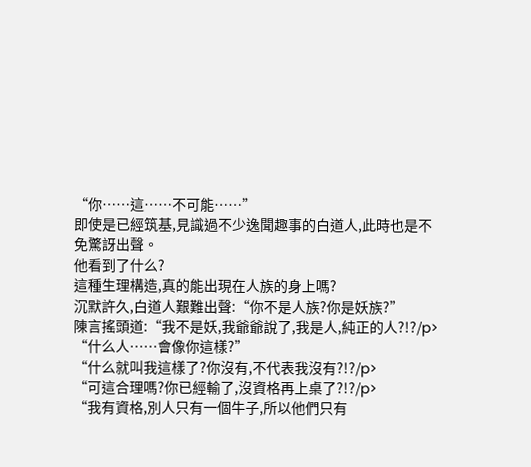“你……這……不可能……”
即使是已經筑基,見識過不少逸聞趣事的白道人,此時也是不免驚訝出聲。
他看到了什么?
這種生理構造,真的能出現在人族的身上嗎?
沉默許久,白道人艱難出聲:“你不是人族?你是妖族?”
陳言搖頭道:“我不是妖,我爺爺說了,我是人,純正的人?!?/p>
“什么人……會像你這樣?”
“什么就叫我這樣了?你沒有,不代表我沒有?!?/p>
“可這合理嗎?你已經輸了,沒資格再上桌了?!?/p>
“我有資格,別人只有一個牛子,所以他們只有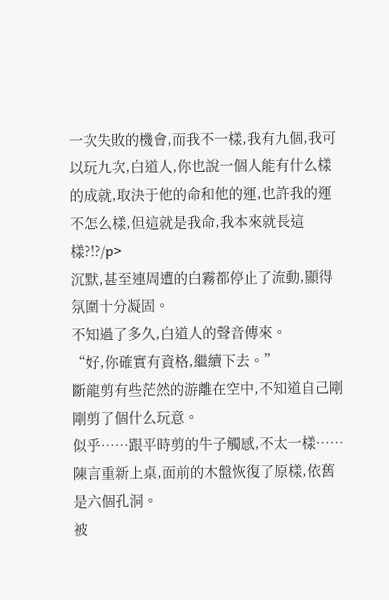一次失敗的機會,而我不一樣,我有九個,我可以玩九次,白道人,你也說一個人能有什么樣的成就,取決于他的命和他的運,也許我的運不怎么樣,但這就是我命,我本來就長這樣?!?/p>
沉默,甚至連周遭的白霧都停止了流動,顯得氛圍十分凝固。
不知過了多久,白道人的聲音傳來。
“好,你確實有資格,繼續下去。”
斷龍剪有些茫然的游離在空中,不知道自己剛剛剪了個什么玩意。
似乎……跟平時剪的牛子觸感,不太一樣……
陳言重新上桌,面前的木盤恢復了原樣,依舊是六個孔洞。
被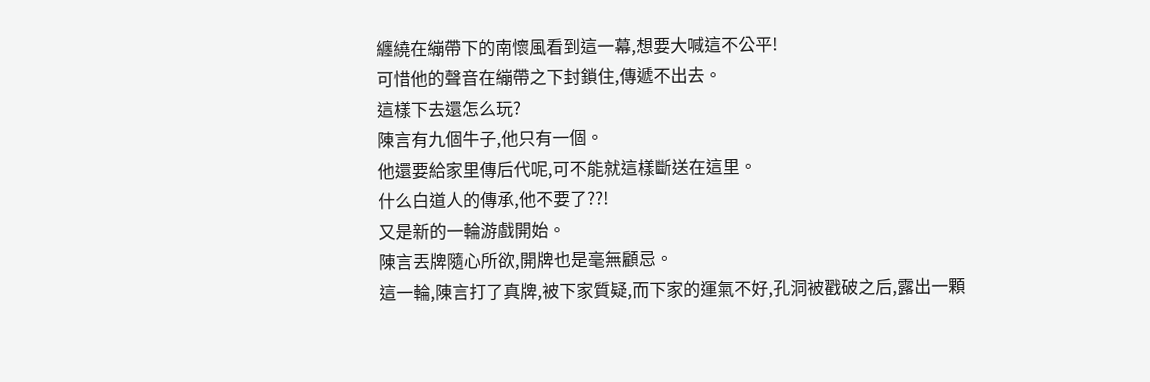纏繞在繃帶下的南懷風看到這一幕,想要大喊這不公平!
可惜他的聲音在繃帶之下封鎖住,傳遞不出去。
這樣下去還怎么玩?
陳言有九個牛子,他只有一個。
他還要給家里傳后代呢,可不能就這樣斷送在這里。
什么白道人的傳承,他不要了??!
又是新的一輪游戲開始。
陳言丟牌隨心所欲,開牌也是毫無顧忌。
這一輪,陳言打了真牌,被下家質疑,而下家的運氣不好,孔洞被戳破之后,露出一顆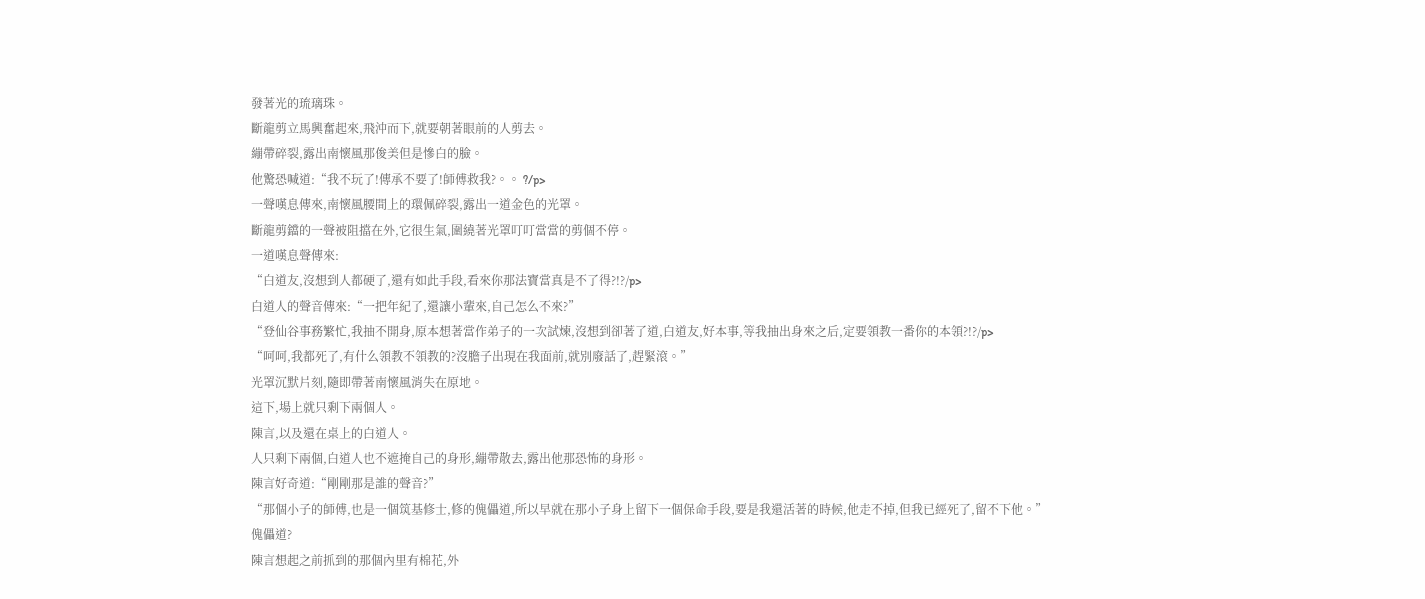發著光的琉璃珠。
斷龍剪立馬興奮起來,飛沖而下,就要朝著眼前的人剪去。
繃帶碎裂,露出南懷風那俊美但是慘白的臉。
他驚恐喊道:“我不玩了!傳承不要了!師傅救我?。。 ?/p>
一聲嘆息傳來,南懷風腰間上的環佩碎裂,露出一道金色的光罩。
斷龍剪鐺的一聲被阻擋在外,它很生氣,圍繞著光罩叮叮當當的剪個不停。
一道嘆息聲傳來:
“白道友,沒想到人都硬了,還有如此手段,看來你那法寶當真是不了得?!?/p>
白道人的聲音傳來:“一把年紀了,還讓小輩來,自己怎么不來?”
“登仙谷事務繁忙,我抽不開身,原本想著當作弟子的一次試煉,沒想到卻著了道,白道友,好本事,等我抽出身來之后,定要領教一番你的本領?!?/p>
“呵呵,我都死了,有什么領教不領教的?沒膽子出現在我面前,就別廢話了,趕緊滾。”
光罩沉默片刻,隨即帶著南懷風消失在原地。
這下,場上就只剩下兩個人。
陳言,以及還在桌上的白道人。
人只剩下兩個,白道人也不遮掩自己的身形,繃帶散去,露出他那恐怖的身形。
陳言好奇道:“剛剛那是誰的聲音?”
“那個小子的師傅,也是一個筑基修士,修的傀儡道,所以早就在那小子身上留下一個保命手段,要是我還活著的時候,他走不掉,但我已經死了,留不下他。”
傀儡道?
陳言想起之前抓到的那個內里有棉花,外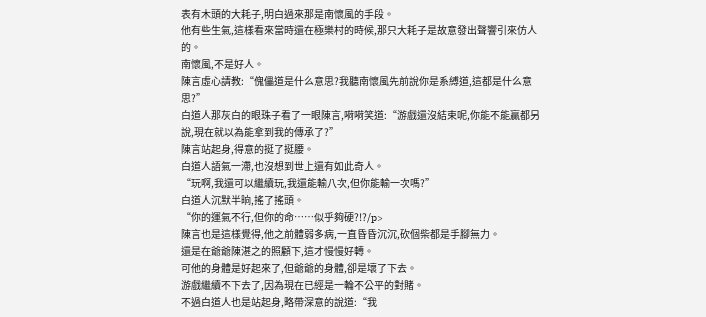表有木頭的大耗子,明白過來那是南懷風的手段。
他有些生氣,這樣看來當時還在極樂村的時候,那只大耗子是故意發出聲響引來仿人的。
南懷風,不是好人。
陳言虛心請教:“傀儡道是什么意思?我聽南懷風先前說你是系縛道,這都是什么意思?”
白道人那灰白的眼珠子看了一眼陳言,嗬嗬笑道:“游戲還沒結束呢,你能不能贏都另說,現在就以為能拿到我的傳承了?”
陳言站起身,得意的挺了挺腰。
白道人語氣一滯,也沒想到世上還有如此奇人。
“玩啊,我還可以繼續玩,我還能輸八次,但你能輸一次嗎?”
白道人沉默半晌,搖了搖頭。
“你的運氣不行,但你的命……似乎夠硬?!?/p>
陳言也是這樣覺得,他之前體弱多病,一直昏昏沉沉,砍個柴都是手腳無力。
還是在爺爺陳湛之的照顧下,這才慢慢好轉。
可他的身體是好起來了,但爺爺的身體,卻是壞了下去。
游戲繼續不下去了,因為現在已經是一輪不公平的對賭。
不過白道人也是站起身,略帶深意的說道:“我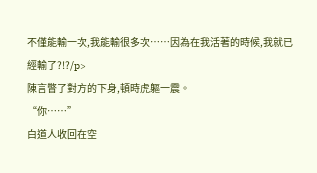不僅能輸一次,我能輸很多次……因為在我活著的時候,我就已經輸了?!?/p>
陳言瞥了對方的下身,頓時虎軀一震。
“你……”
白道人收回在空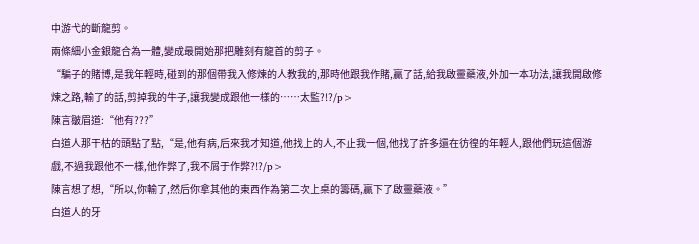中游弋的斷龍剪。
兩條細小金銀龍合為一體,變成最開始那把雕刻有龍首的剪子。
“騙子的賭博,是我年輕時,碰到的那個帶我入修煉的人教我的,那時他跟我作賭,贏了話,給我啟靈藥液,外加一本功法,讓我開啟修煉之路,輸了的話,剪掉我的牛子,讓我變成跟他一樣的……太監?!?/p>
陳言皺眉道:“他有???”
白道人那干枯的頭點了點,“是,他有病,后來我才知道,他找上的人,不止我一個,他找了許多還在彷徨的年輕人,跟他們玩這個游戲,不過我跟他不一樣,他作弊了,我不屑于作弊?!?/p>
陳言想了想,“所以,你輸了,然后你拿其他的東西作為第二次上桌的籌碼,贏下了啟靈藥液。”
白道人的牙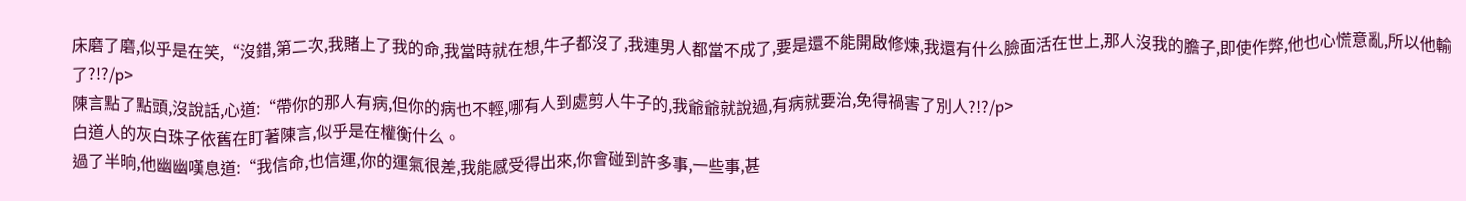床磨了磨,似乎是在笑,“沒錯,第二次,我賭上了我的命,我當時就在想,牛子都沒了,我連男人都當不成了,要是還不能開啟修煉,我還有什么臉面活在世上,那人沒我的膽子,即使作弊,他也心慌意亂,所以他輸了?!?/p>
陳言點了點頭,沒說話,心道:“帶你的那人有病,但你的病也不輕,哪有人到處剪人牛子的,我爺爺就說過,有病就要治,免得禍害了別人?!?/p>
白道人的灰白珠子依舊在盯著陳言,似乎是在權衡什么。
過了半晌,他幽幽嘆息道:“我信命,也信運,你的運氣很差,我能感受得出來,你會碰到許多事,一些事,甚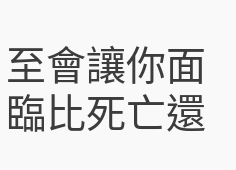至會讓你面臨比死亡還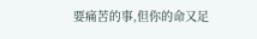要痛苦的事,但你的命又足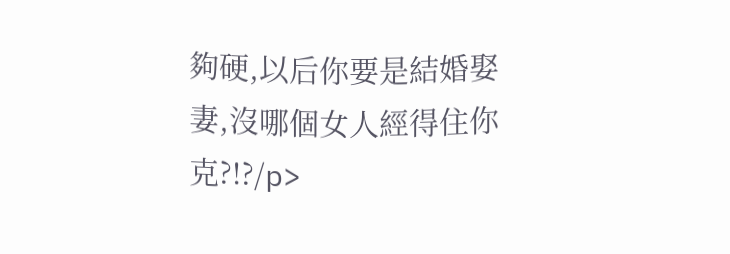夠硬,以后你要是結婚娶妻,沒哪個女人經得住你克?!?/p>